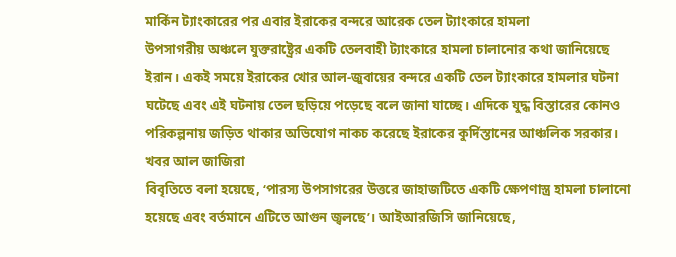মার্কিন ট্যাংকারের পর এবার ইরাকের বন্দরে আরেক তেল ট্যাংকারে হামলা
উপসাগরীয় অঞ্চলে যুক্তরাষ্ট্রের একটি তেলবাহী ট্যাংকারে হামলা চালানোর কথা জানিয়েছে ইরান। একই সময়ে ইরাকের খোর আল-জুবায়ের বন্দরে একটি তেল ট্যাংকারে হামলার ঘটনা ঘটেছে এবং এই ঘটনায় তেল ছড়িয়ে পড়েছে বলে জানা যাচ্ছে। এদিকে যুদ্ধ বিস্তারের কোনও পরিকল্পনায় জড়িত থাকার অভিযোগ নাকচ করেছে ইরাকের কুর্দিস্তানের আঞ্চলিক সরকার। খবর আল জাজিরা
বিবৃতিতে বলা হয়েছে, ‘পারস্য উপসাগরের উত্তরে জাহাজটিতে একটি ক্ষেপণাস্ত্র হামলা চালানো হয়েছে এবং বর্তমানে এটিতে আগুন জ্বলছে’। আইআরজিসি জানিয়েছে,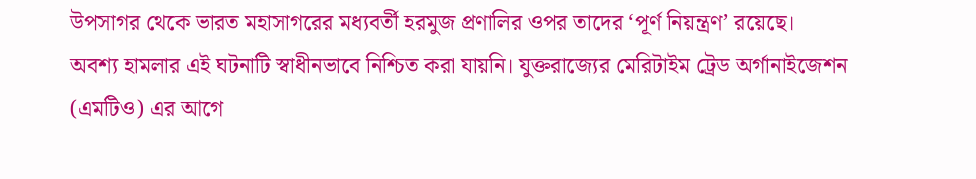উপসাগর থেকে ভারত মহাসাগরের মধ্যবর্তী হরমুজ প্রণালির ওপর তাদের ‘পূর্ণ নিয়ন্ত্রণ’ রয়েছে।
অবশ্য হামলার এই ঘটনাটি স্বাধীনভাবে নিশ্চিত করা যায়নি। যুক্তরাজ্যের মেরিটাইম ট্রেড অর্গানাইজেশন (এমটিও) এর আগে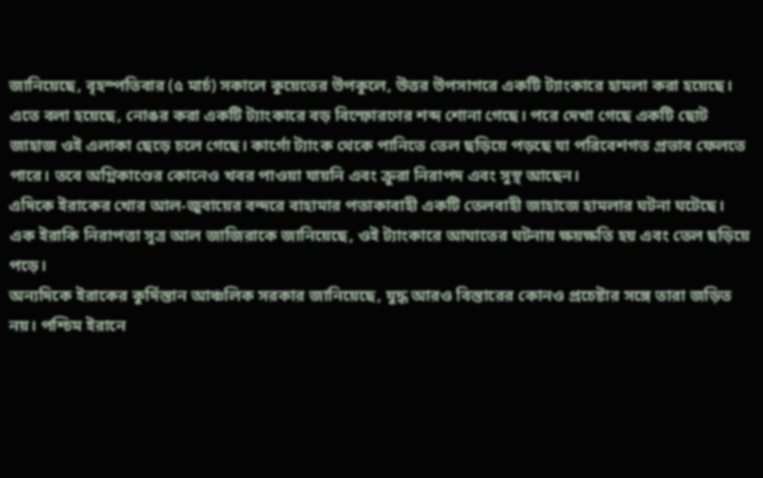জানিয়েছে, বৃহস্পতিবার (৫ মার্চ) সকালে কুয়েতের উপকূলে, উত্তর উপসাগরে একটি ট্যাংকারে হামলা করা হয়েছে।
এতে বলা হয়েছে, নোঙর করা একটি ট্যাংকারে বড় বিস্ফোরণের শব্দ শোনা গেছে। পরে দেখা গেছে একটি ছোট জাহাজ ওই এলাকা ছেড়ে চলে গেছে। কার্গো ট্যাংক থেকে পানিতে তেল ছড়িয়ে পড়ছে যা পরিবেশগত প্রভাব ফেলতে পারে। তবে অগ্নিকাণ্ডের কোনেও খবর পাওয়া যায়নি এবং ক্রুরা নিরাপদ এবং সুস্থ আছেন।
এদিকে ইরাকের খোর আল-জুবায়ের বন্দরে বাহামার পতাকাবাহী একটি তেলবাহী জাহাজে হামলার ঘটনা ঘটেছে। এক ইরাকি নিরাপত্তা সূত্র আল জাজিরাকে জানিয়েছে, ওই ট্যাংকারে আঘাতের ঘটনায় ক্ষয়ক্ষতি হয় এবং তেল ছড়িয়ে পড়ে।
অন্যদিকে ইরাকের কুর্দিস্তান আঞ্চলিক সরকার জানিয়েছে, যুদ্ধ আরও বিস্তারের কোনও প্রচেষ্টার সঙ্গে তারা জড়িত নয়। পশ্চিম ইরানে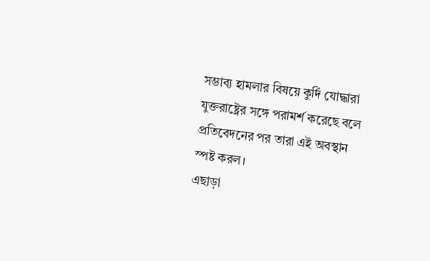সম্ভাব্য হামলার বিষয়ে কুর্দি যোদ্ধারা যুক্তরাষ্ট্রের সঙ্গে পরামর্শ করেছে বলে প্রতিবেদনের পর তারা এই অবস্থান স্পষ্ট করল।
এছাড়া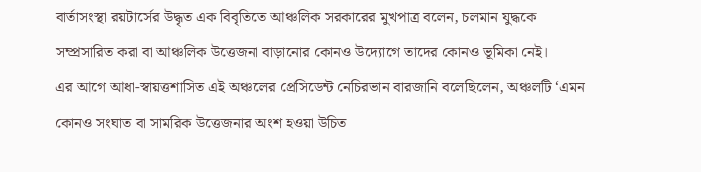বার্তাসংস্থা রয়টার্সের উদ্ধৃত এক বিবৃতিতে আঞ্চলিক সরকারের মুখপাত্র বলেন, চলমান যুদ্ধকে সম্প্রসারিত করা বা আঞ্চলিক উত্তেজনা বাড়ানোর কোনও উদ্যোগে তাদের কোনও ভূমিকা নেই।
এর আগে আধা-স্বায়ত্তশাসিত এই অঞ্চলের প্রেসিডেন্ট নেচিরভান বারজানি বলেছিলেন, অঞ্চলটি ‘এমন কোনও সংঘাত বা সামরিক উত্তেজনার অংশ হওয়া উচিত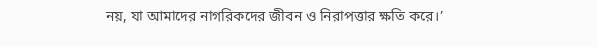নয়, যা আমাদের নাগরিকদের জীবন ও নিরাপত্তার ক্ষতি করে।’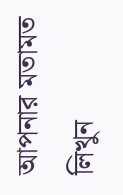আপনার মতামত লিখুন